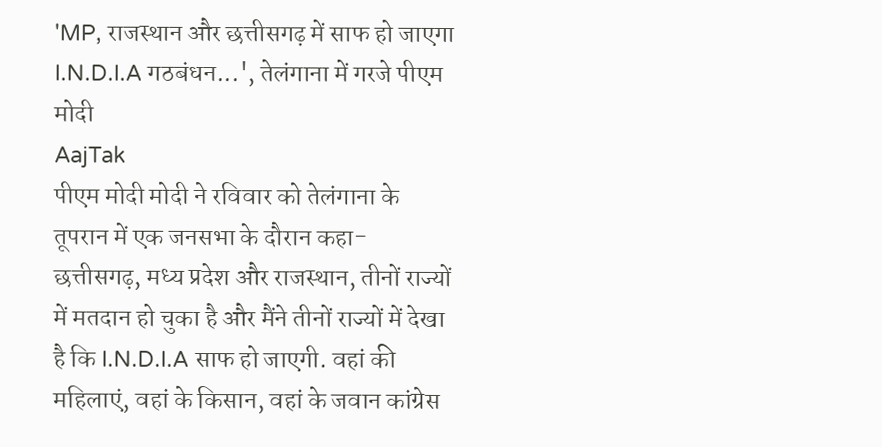'MP, राजस्थान और छत्तीसगढ़ में साफ हो जाएगा I.N.D.I.A गठबंधन...', तेलंगाना में गरजे पीएम मोदी
AajTak
पीएम मोदी मोदी ने रविवार को तेलंगाना के तूपरान में एक जनसभा के दौरान कहा- छत्तीसगढ़, मध्य प्रदेश और राजस्थान, तीनों राज्यों में मतदान हो चुका है और मैंने तीनों राज्यों में देखा है कि I.N.D.I.A साफ हो जाएगी. वहां की महिलाएं, वहां के किसान, वहां के जवान कांग्रेस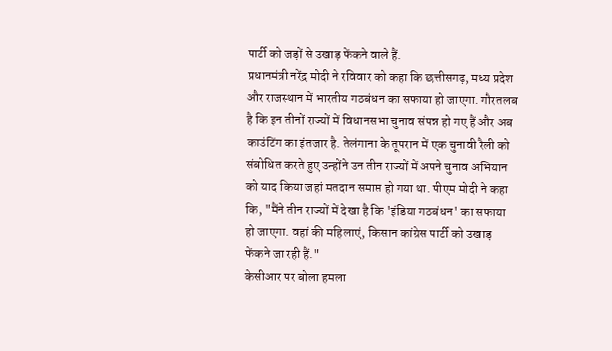पार्टी को जड़ों से उखाड़ फेंकने वाले हैं.
प्रधानमंत्री नरेंद्र मोदी ने रविवार को कहा कि छत्तीसगढ़, मध्य प्रदेश और राजस्थान में भारतीय गठबंधन का सफाया हो जाएगा. गौरतलब है कि इन तीनों राज्यों में विधानसभा चुनाव संपन्न हो गए हैं और अब काउंटिंग का इंतजार है. तेलंगाना के तूपरान में एक चुनावी रैली को संबोधित करते हुए उन्होंने उन तीन राज्यों में अपने चुनाव अभियान को याद किया जहां मतदान समाप्त हो गया था. पीएम मोदी ने कहा कि, "मैंने तीन राज्यों में देखा है कि 'इंडिया गठबंधन' का सफाया हो जाएगा. वहां की महिलाएं, किसान कांग्रेस पार्टी को उखाड़ फेंकने जा रही हैं."
केसीआर पर बोला हमला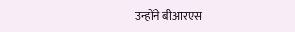उन्होंने बीआरएस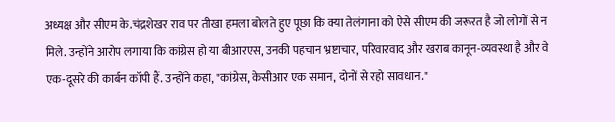अध्यक्ष और सीएम के.चंद्रशेखर राव पर तीखा हमला बोलते हुए पूछा कि क्या तेलंगाना को ऐसे सीएम की जरूरत है जो लोगों से न मिले. उन्होंने आरोप लगाया कि कांग्रेस हो या बीआरएस, उनकी पहचान भ्रष्टाचार, परिवारवाद और खराब कानून-व्यवस्था है और वे एक-दूसरे की कार्बन कॉपी हैं. उन्होंने कहा, "कांग्रेस, केसीआर एक समान, दोनों से रहो सावधान."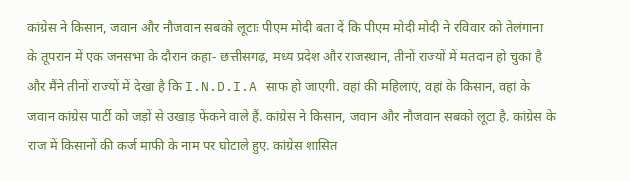कांग्रेस ने किसान, जवान और नौजवान सबको लूटाः पीएम मोदी बता दें कि पीएम मोदी मोदी ने रविवार को तेलंगाना के तूपरान में एक जनसभा के दौरान कहा- छत्तीसगढ़, मध्य प्रदेश और राजस्थान, तीनों राज्यों में मतदान हो चुका है और मैंने तीनों राज्यों में देखा है कि I.N.D.I.A साफ हो जाएगी. वहां की महिलाएं, वहां के किसान, वहां के जवान कांग्रेस पार्टी को जड़ों से उखाड़ फेंकने वाले हैं. कांग्रेस ने किसान, जवान और नौजवान सबको लूटा है. कांग्रेस के राज में किसानों की कर्ज माफी के नाम पर घोटाले हुए. कांग्रेस शासित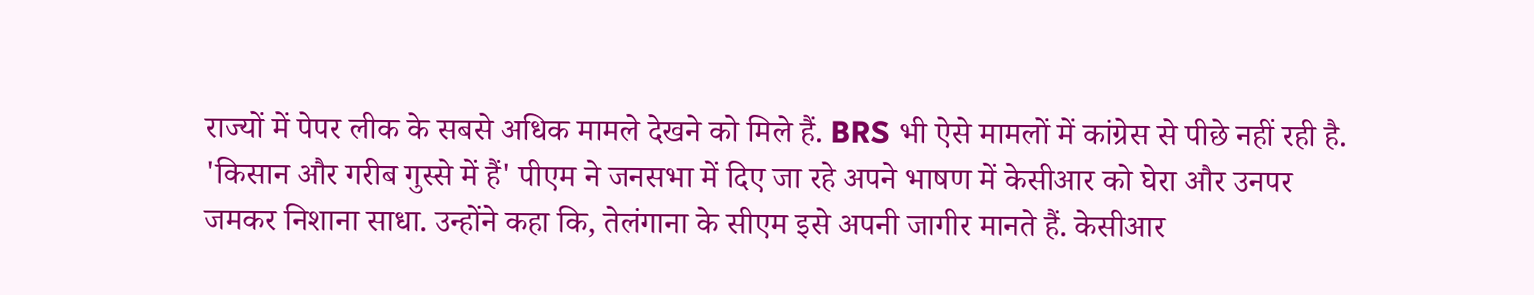राज्यों में पेपर लीक के सबसे अधिक मामले देखने को मिले हैं. BRS भी ऐसे मामलों में कांग्रेस से पीछे नहीं रही है.
'किसान और गरीब गुस्से में हैं' पीएम ने जनसभा में दिए जा रहे अपने भाषण में केसीआर को घेरा और उनपर जमकर निशाना साधा. उन्होंने कहा कि, तेलंगाना के सीएम इसे अपनी जागीर मानते हैं. केसीआर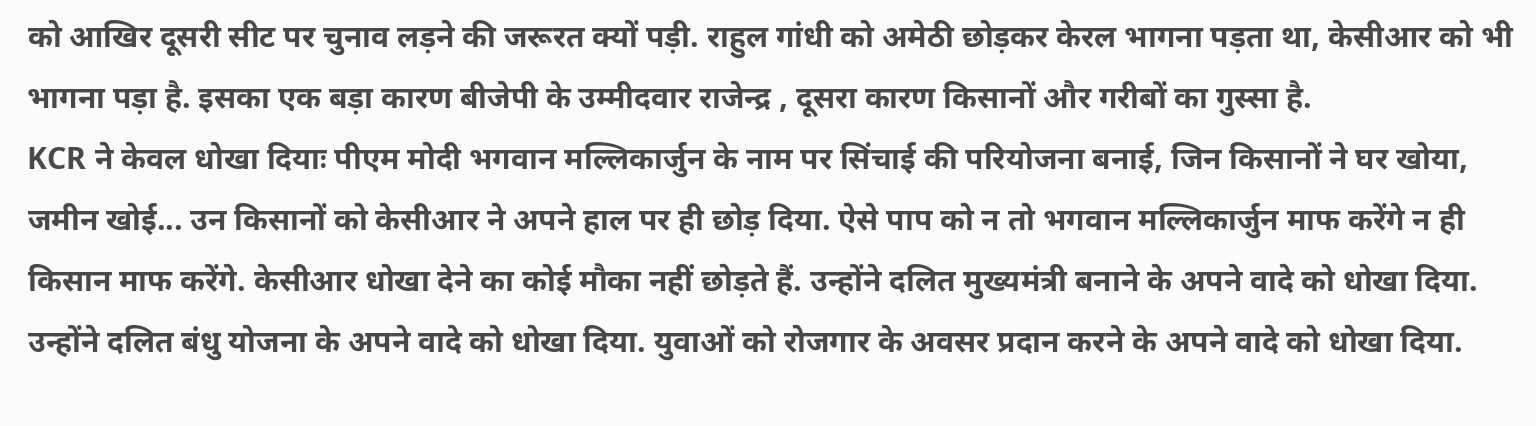को आखिर दूसरी सीट पर चुनाव लड़ने की जरूरत क्यों पड़ी. राहुल गांधी को अमेठी छोड़कर केरल भागना पड़ता था, केसीआर को भी भागना पड़ा है. इसका एक बड़ा कारण बीजेपी के उम्मीदवार राजेन्द्र , दूसरा कारण किसानों और गरीबों का गुस्सा है.
KCR ने केवल धोखा दियाः पीएम मोदी भगवान मल्लिकार्जुन के नाम पर सिंचाई की परियोजना बनाई, जिन किसानों ने घर खोया, जमीन खोई... उन किसानों को केसीआर ने अपने हाल पर ही छोड़ दिया. ऐसे पाप को न तो भगवान मल्लिकार्जुन माफ करेंगे न ही किसान माफ करेंगे. केसीआर धोखा देने का कोई मौका नहीं छोड़ते हैं. उन्होंने दलित मुख्यमंत्री बनाने के अपने वादे को धोखा दिया. उन्होंने दलित बंधु योजना के अपने वादे को धोखा दिया. युवाओं को रोजगार के अवसर प्रदान करने के अपने वादे को धोखा दिया.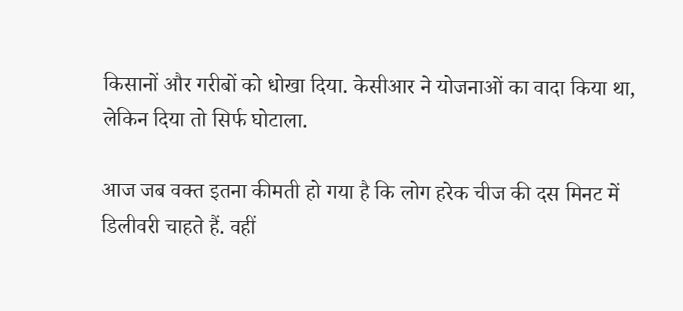किसानों और गरीबों को धोखा दिया. केसीआर ने योजनाओं का वादा किया था, लेकिन दिया तो सिर्फ घोटाला.

आज जब वक्त इतना कीमती हो गया है कि लोग हरेक चीज की दस मिनट में डिलीवरी चाहते हैं. वहीं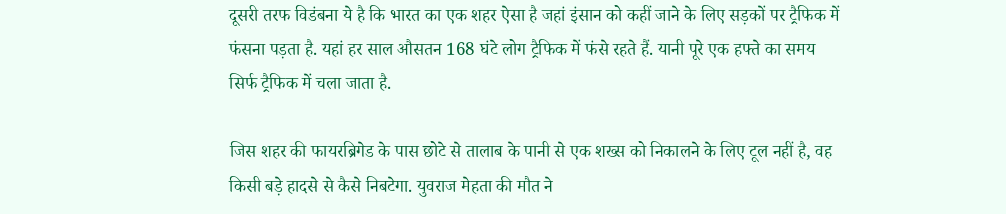दूसरी तरफ विडंबना ये है कि भारत का एक शहर ऐसा है जहां इंसान को कहीं जाने के लिए सड़कों पर ट्रैफिक में फंसना पड़ता है. यहां हर साल औसतन 168 घंटे लोग ट्रैफिक में फंसे रहते हैं. यानी पूरे एक हफ्ते का समय सिर्फ ट्रैफिक में चला जाता है.

जिस शहर की फायरब्रिगेड के पास छोटे से तालाब के पानी से एक शख्स को निकालने के लिए टूल नहीं है, वह किसी बड़े हादसे से कैसे निबटेगा. युवराज मेहता की मौत ने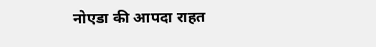नोएडा की आपदा राहत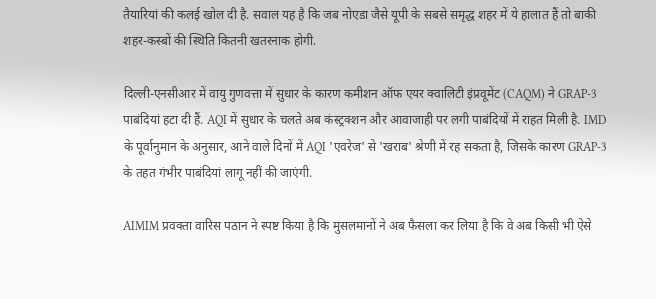तैयारियां की कलई खोल दी है. सवाल यह है कि जब नोएडा जैसे यूपी के सबसे समृद्ध शहर में ये हालात हैं तो बाकी शहर-कस्बों की स्थिति कितनी खतरनाक होगी.

दिल्ली-एनसीआर में वायु गुणवत्ता में सुधार के कारण कमीशन ऑफ एयर क्वालिटी इंप्रवूमेंट (CAQM) ने GRAP-3 पाबंदियां हटा दी हैं. AQI में सुधार के चलते अब कंस्ट्रक्शन और आवाजाही पर लगी पाबंदियों में राहत मिली है. IMD के पूर्वानुमान के अनुसार, आने वाले दिनों में AQI 'एवरेज' से 'खराब' श्रेणी में रह सकता है, जिसके कारण GRAP-3 के तहत गंभीर पाबंदियां लागू नहीं की जाएंगी.

AIMIM प्रवक्ता वारिस पठान ने स्पष्ट किया है कि मुसलमानों ने अब फैसला कर लिया है कि वे अब किसी भी ऐसे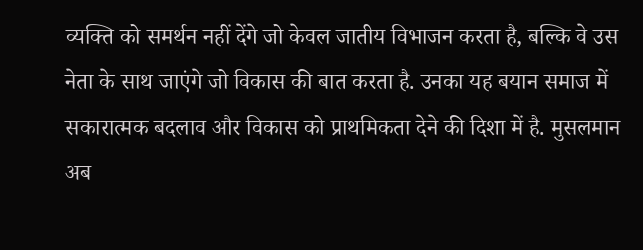व्यक्ति को समर्थन नहीं देंगे जो केवल जातीय विभाजन करता है, बल्कि वे उस नेता के साथ जाएंगे जो विकास की बात करता है. उनका यह बयान समाज में सकारात्मक बदलाव और विकास को प्राथमिकता देने की दिशा में है. मुसलमान अब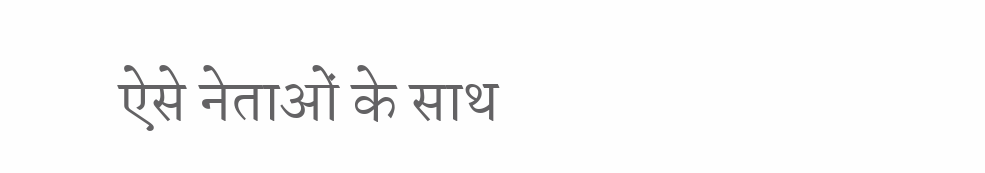ऐसे नेताओं के साथ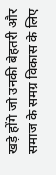खड़े होंगे जो उनकी बेहतरी और समाज के समग्र विकास के लिए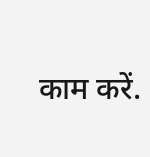काम करें.